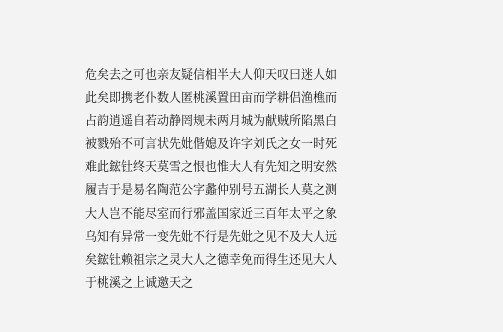危矣去之可也亲友疑信相半大人仰天叹曰迷人如此矣即携老仆数人匿桃溪置田亩而学耕侣渔樵而占韵逍遥自若动静罔规未两月城为献贼所陷黑白被戮殆不可言状先妣偕媳及许字刘氏之女一时死难此鋐钍终天莫雪之恨也惟大人有先知之明安然履吉于是易名陶范公字蠡仲别号五湖长人莫之测大人岂不能尽室而行邪盖国家近三百年太平之象乌知有异常一变先妣不行是先妣之见不及大人远矣鋐钍赖祖宗之灵大人之德幸免而得生还见大人于桃溪之上诚邀天之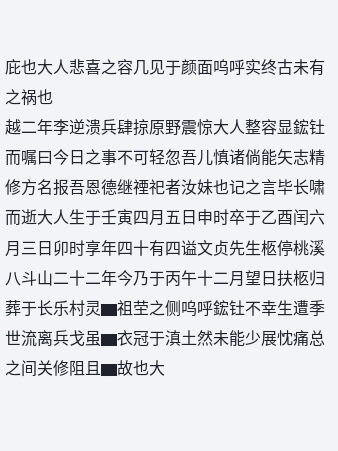庇也大人悲喜之容几见于颜面呜呼实终古未有之祸也
越二年李逆溃兵肆掠原野震惊大人整容显鋐钍而嘱曰今日之事不可轻忽吾儿慎诸倘能矢志精修方名报吾恩德继禋祀者汝妹也记之言毕长啸而逝大人生于壬寅四月五日申时卒于乙酉闰六月三日卯时享年四十有四谥文贞先生柩停桃溪八斗山二十二年今乃于丙午十二月望日扶柩归葬于长乐村灵▆祖茔之侧呜呼鋐钍不幸生遭季世流离兵戈虽▆衣冠于滇土然未能少展忱痛总之间关修阻且▆故也大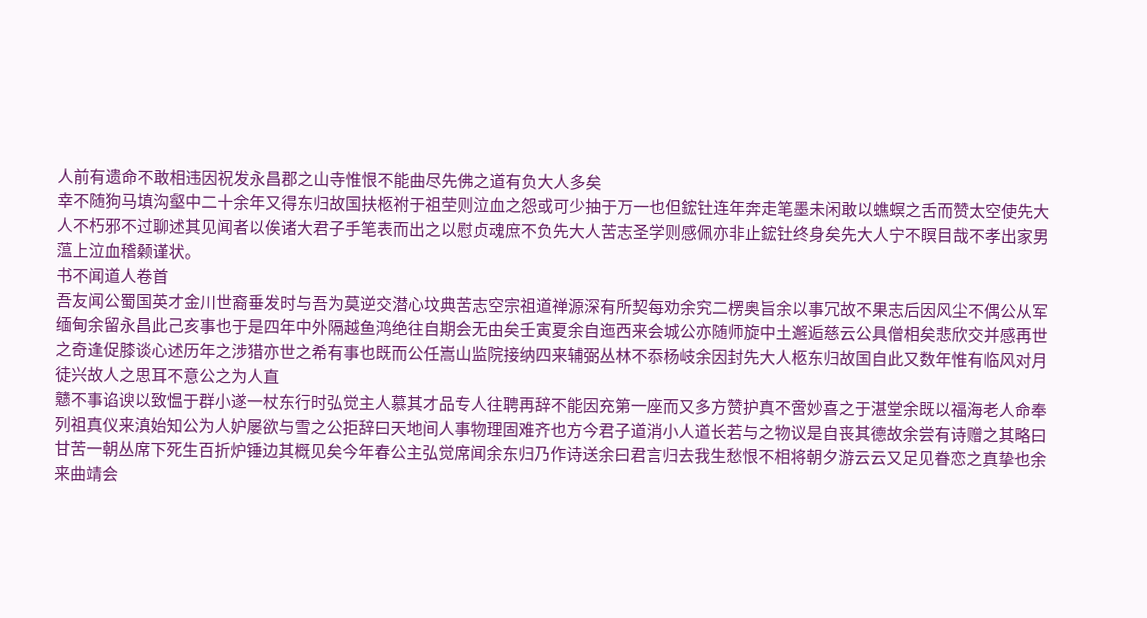人前有遗命不敢相违因祝发永昌郡之山寺惟恨不能曲尽先佛之道有负大人多矣
幸不随狗马填沟壑中二十余年又得东归故国扶柩祔于祖茔则泣血之怨或可少抽于万一也但鋐钍连年奔走笔墨未闲敢以蟭螟之舌而赞太空使先大人不朽邪不过聊述其见闻者以俟诸大君子手笔表而出之以慰贞魂庶不负先大人苦志圣学则感佩亦非止鋐钍终身矣先大人宁不瞑目哉不孝出家男蕰上泣血稽颡谨状。
书不闻道人卷首
吾友闻公蜀国英才金川世裔垂发时与吾为莫逆交潜心坟典苦志空宗祖道禅源深有所契每劝余究二楞奥旨余以事冗故不果志后因风尘不偶公从军缅甸余留永昌此己亥事也于是四年中外隔越鱼鸿绝往自期会无由矣壬寅夏余自迤西来会城公亦随师旋中土邂逅慈云公具僧相矣悲欣交并感再世之奇逢促膝谈心述历年之涉猎亦世之希有事也既而公任嵩山监院接纳四来辅弼丛林不忝杨岐余因封先大人柩东归故国自此又数年惟有临风对月徒兴故人之思耳不意公之为人直
戆不事谄谀以致愠于群小遂一杖东行时弘觉主人慕其才品专人往聘再辞不能因充第一座而又多方赞护真不啻妙喜之于湛堂余既以福海老人命奉列祖真仪来滇始知公为人妒屡欲与雪之公拒辞曰天地间人事物理固难齐也方今君子道消小人道长若与之物议是自丧其德故余尝有诗赠之其略曰甘苦一朝丛席下死生百折炉锤边其概见矣今年春公主弘觉席闻余东归乃作诗送余曰君言归去我生愁恨不相将朝夕游云云又足见眷恋之真挚也余来曲靖会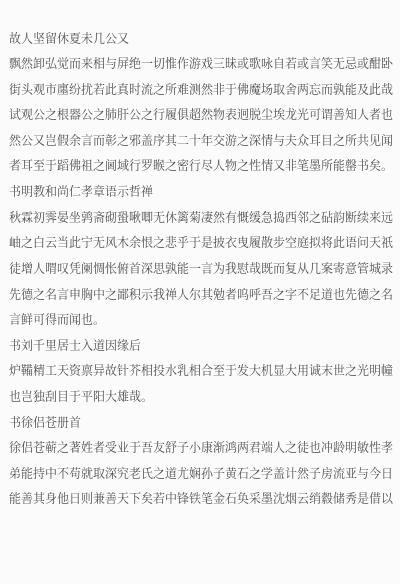故人坚留休夏未几公又
飘然卸弘觉而来相与屏绝一切惟作游戏三昧或歌咏自若或言笑无忌或酣卧街头观市廛纷扰若此真时流之所难测然非于佛魔场取舍两忘而孰能及此哉试观公之根器公之肺肝公之行履俱超然物表迥脱尘埃龙光可谓善知人者也然公又岂假余言而彰之邪盖序其二十年交游之深情与夫众耳目之所共见闻者耳至于蹈佛祖之阃域行罗睺之密行尽人物之性情又非笔墨所能罄书矣。
书明教和尚仁孝章语示哲禅
秋霖初霁晏坐鹑斋砌蛩啾唧无休篱菊凄然有慨缓急捣西邻之砧韵断续来远岫之白云当此宁无风木余恨之悲乎于是披衣曳履散步空庭拟将此语问天祇徒增人喟叹凭阑惆怅俯首深思孰能一言为我慰哉既而复从几案寄意管城录先德之名言申胸中之鄙积示我禅人尔其勉者呜呼吾之字不足道也先德之名言鲜可得而闻也。
书刘千里居士入道因缘后
炉鞴精工天资禀异故针芥相投水乳相合至于发大机显大用诚末世之光明幢也岂独刮目于平阳大雄哉。
书徐侣苍册首
徐侣苍蕲之著姓者受业于吾友舒子小康渐鸿两君端人之徒也冲龄明敏性孝弟能持中不苟就取深究老氏之道尤娴孙子黄石之学盖计然子房流亚与今日能善其身他日则兼善天下矣若中锋铁笔金石奂采墨沈烟云绡縠储秀是借以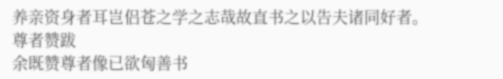养亲资身者耳岂侣苍之学之志哉故直书之以告夫诸同好者。
尊者赞跋
余既赞尊者像已欲匈善书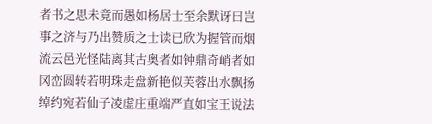者书之思未竟而愚如杨居士至余默讶曰岂事之济与乃出赞质之士读已欣为握管而烟流云邑光怪陆离其古奥者如钟鼎奇峭者如冈峦圆转若明珠走盘新艳似芙蓉出水飘扬绰约宛若仙子凌虚庄重端严直如宝王说法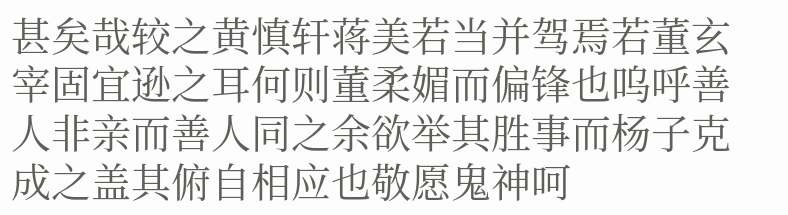甚矣哉较之黄慎轩蒋美若当并驾焉若董玄宰固宜逊之耳何则董柔媚而偏锋也呜呼善人非亲而善人同之余欲举其胜事而杨子克成之盖其俯自相应也敬愿鬼神呵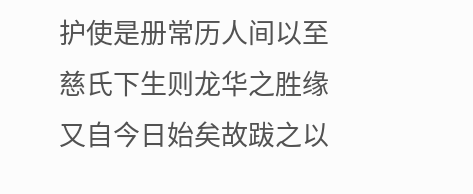护使是册常历人间以至慈氏下生则龙华之胜缘又自今日始矣故跋之以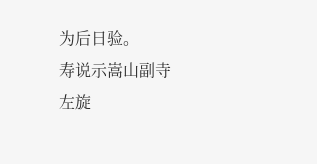为后日验。
寿说示嵩山副寺
左旋